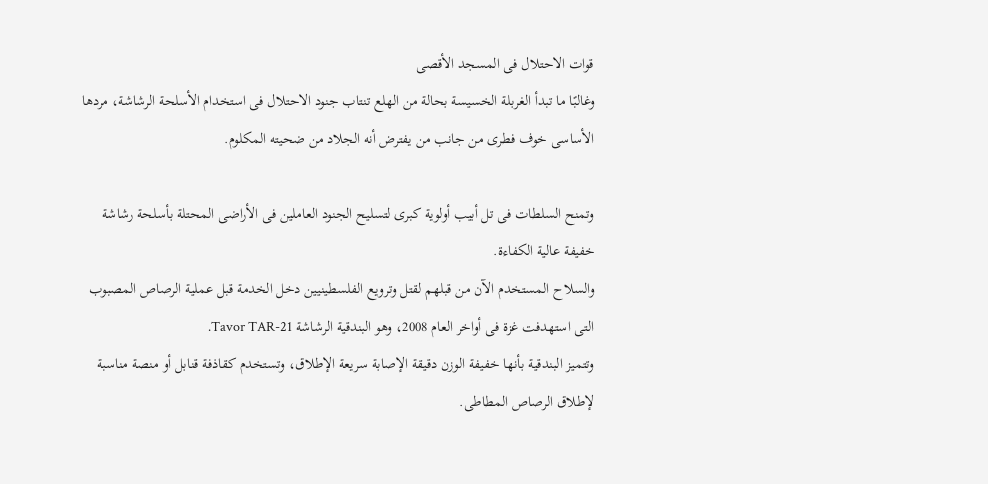قوات الاحتلال فى المسجد الأقصى
وغالبًا ما تبدأ الغربلة الخسيسة بحالة من الهلع تنتاب جنود الاحتلال فى استخدام الأسلحة الرشاشة، مردها الأساسى خوف فطرى من جانب من يفترض أنه الجلاد من ضحيته المكلوم.

وتمنح السلطات فى تل أبيب أولوية كبرى لتسليح الجنود العاملين فى الأراضى المحتلة بأسلحة رشاشة خفيفة عالية الكفاءة.
والسلاح المستخدم الآن من قبلهم لقتل وترويع الفلسطينيين دخل الخدمة قبل عملية الرصاص المصبوب التى استهدفت غزة فى أواخر العام 2008، وهو البندقية الرشاشة Tavor TAR-21.
وتتميز البندقية بأنها خفيفة الوزن دقيقة الإصابة سريعة الإطلاق، وتستخدم كقاذفة قنابل أو منصة مناسبة لإطلاق الرصاص المطاطى.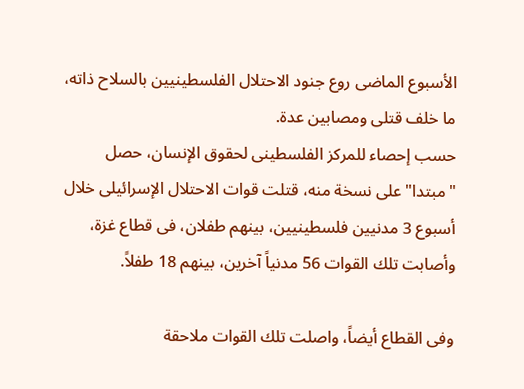الأسبوع الماضى روع جنود الاحتلال الفلسطينيين بالسلاح ذاته، ما خلف قتلى ومصابين عدة.
حسب إحصاء للمركز الفلسطينى لحقوق الإنسان، حصل "مبتدا" على نسخة منه، قتلت قوات الاحتلال الإسرائيلى خلال أسبوع 3 مدنيين فلسطينيين، بينهم طفلان، فى قطاع غزة، وأصابت تلك القوات 56 مدنياً آخرين، بينهم 18 طفلاً.

وفى القطاع أيضاً، واصلت تلك القوات ملاحقة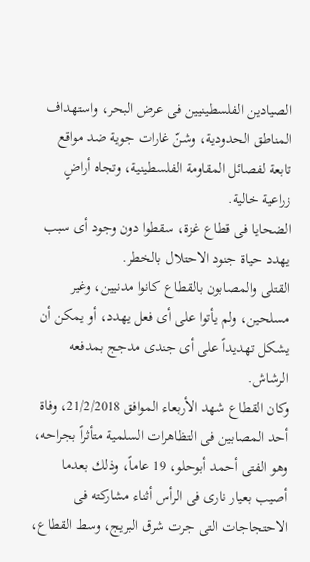الصيادين الفلسطينيين فى عرض البحر، واستهداف المناطق الحدودية، وشنّ غارات جوية ضد مواقع تابعة لفصائل المقاومة الفلسطينية، وتجاه أراضٍ زراعية خالية.
الضحايا فى قطاع غزة، سقطوا دون وجود أى سبب يهدد حياة جنود الاحتلال بالخطر.
القتلى والمصابون بالقطاع كانوا مدنيين، وغير مسلحين، ولم يأتوا على أى فعل يهدد، أو يمكن أن يشكل تهديداً على أى جندى مدجج بمدفعه الرشاش.
وكان القطاع شهد الأربعاء الموافق 21/2/2018، وفاة أحد المصابين فى التظاهرات السلمية متأثراً بجراحه، وهو الفتى أحمد أبوحلو، 19 عاماً، وذلك بعدما أصيب بعيار نارى فى الرأس أثناء مشاركته فى الاحتجاجات التى جرت شرق البريج، وسط القطاع،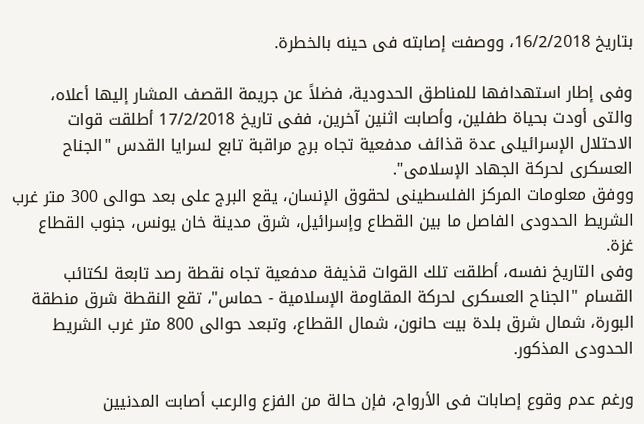بتاريخ 16/2/2018، ووصفت إصابته فى حينه بالخطرة.

وفى إطار استهدافها للمناطق الحدودية، فضلاً عن جريمة القصف المشار إليها أعلاه، والتى أودت بحياة طفلين، وأصابت اثنين آخرين، ففى تاريخ 17/2/2018 أطلقت قوات الاحتلال الإسرائيلى عدة قذائف مدفعية تجاه برج مراقبة تابع لسرايا القدس "الجناح العسكرى لحركة الجهاد الإسلامى".
ووفق معلومات المركز الفلسطينى لحقوق الإنسان، يقع البرج على بعد حوالى 300 متر غرب الشريط الحدودى الفاصل ما بين القطاع وإسرائيل، شرق مدينة خان يونس، جنوب القطاع غزة.
وفى التاريخ نفسه، أطلقت تلك القوات قذيفة مدفعية تجاه نقطة رصد تابعة لكتائب القسام "الجناح العسكرى لحركة المقاومة الإسلامية - حماس"، تقع النقطة شرق منطقة البورة، شمال شرق بلدة بيت حانون، شمال القطاع، وتبعد حوالى 800 متر غرب الشريط الحدودى المذكور.

ورغم عدم وقوع إصابات فى الأرواح، فإن حالة من الفزع والرعب أصابت المدنيين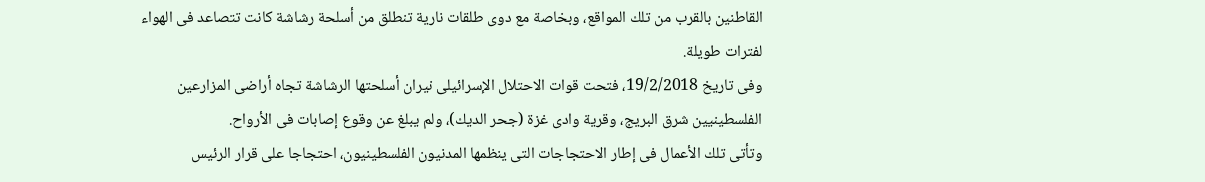القاطنين بالقرب من تلك المواقع، وبخاصة مع دوى طلقات نارية تنطلق من أسلحة رشاشة كانت تتصاعد فى الهواء لفترات طويلة.
وفى تاريخ 19/2/2018، فتحت قوات الاحتلال الإسرائيلى نيران أسلحتها الرشاشة تجاه أراضى المزارعين الفلسطينيين شرق البريج، وقرية وادى غزة (جحر الديك)، ولم يبلغ عن وقوع إصابات فى الأرواح.
وتأتى تلك الأعمال فى إطار الاحتجاجات التى ينظمها المدنيون الفلسطينيون، احتجاجا على قرار الرئيس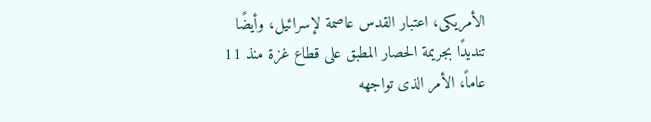الأمريكى، اعتبار القدس عاصمة لإسرائيل، وأيضًا تنديدًا بجريمة الحصار المطبق على قطاع غزة منذ 11 عاماً، الأمر الذى تواجهه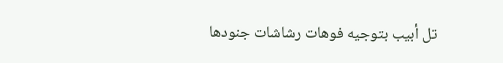تل أبيب بتوجيه فوهات رشاشات جنودها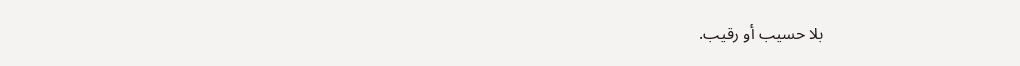بلا حسيب أو رقيب.